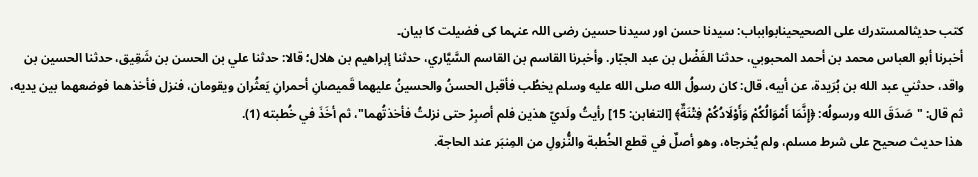کتب حدیثالمستدرك على الصحيحينابوابباب: سیدنا حسن اور سیدنا حسین رضی اللہ عنہما کی فضیلت کا بیان۔
أخبرنا أبو العباس محمد بن أحمد المحبوبي، حدثنا الفَضْل بن عبد الجبّار. وأخبرنا القاسم بن القاسم السَّيَّاري، حدثنا إبراهيم بن هلال؛ قالا: حدثنا علي بن الحسن بن شَقِيق، حدثنا الحسين بن واقد، حدثني عبد الله بن بُرَيدة، عن أبيه، قال: كان رسولُ الله صلى الله عليه وسلم يخطُب فأقبل الحسنُ والحسينُ عليهما قَميصانِ أحمرانِ يَعثُران ويقومان، فنزل فأخذهما فوضعهما بين يديه، ثم قال: "صَدَقَ الله ورسولُه: ﴿إِنَّمَا أَمْوَالُكُمْ وَأَوْلَادُكُمْ فِتْنَةٌ﴾ [التغابن: 15] رأيتُ ولَديّ هذين فلم أصبِرْ حتى نزلتُ فأخذتُهما"، ثم أخَذَ في خُطبته (1).
هذا حديث صحيح على شرط مسلم، ولم يُخرجاه، وهو أصلٌ في قطع الخُطبة والنُّزولِ من المِنبَر عند الحاجة.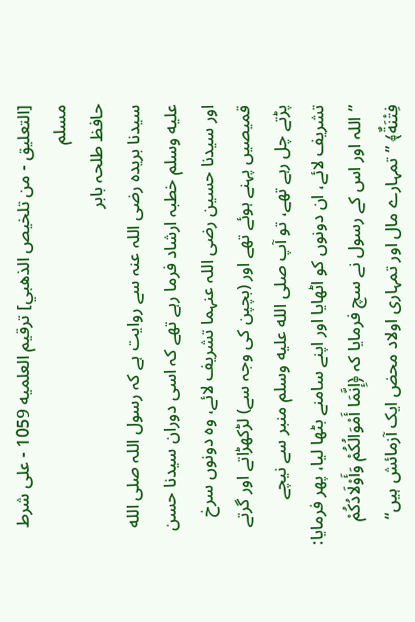[التعليق - من تلخيص الذهبي] ترقيم العلميه 1059 - على شرط مسلم
حافظ طلحہ بابر
سیدنا بریدہ رضی اللہ عنہ سے روایت ہے کہ رسول اللہ صلى الله عليه وسلم خطبہ ارشاد فرما رہے تھے کہ اسی دوران سیدنا حسن اور سیدنا حسین رضی اللہ عنہما تشریف لائے، وہ دونوں سرخ قمیصیں پہنے ہوئے تھے اور (بچپن کی وجہ سے) لڑکھڑاتے اور گرتے پڑتے چل رہے تھے، تو آپ صلى الله عليه وسلم منبر سے نیچے تشریف لائے، ان دونوں کو اٹھایا اور اپنے سامنے بٹھا لیا، پھر فرمایا: ”اللہ اور اس کے رسول نے سچ فرمایا کہ ﴿إِنَّمَا أَمْوَالُكُمْ وَأَوْلَادُكُمْ فِتْنَةٌ﴾ ”تمہارے مال اور تمہاری اولاد محض ایک آزمائش ہیں“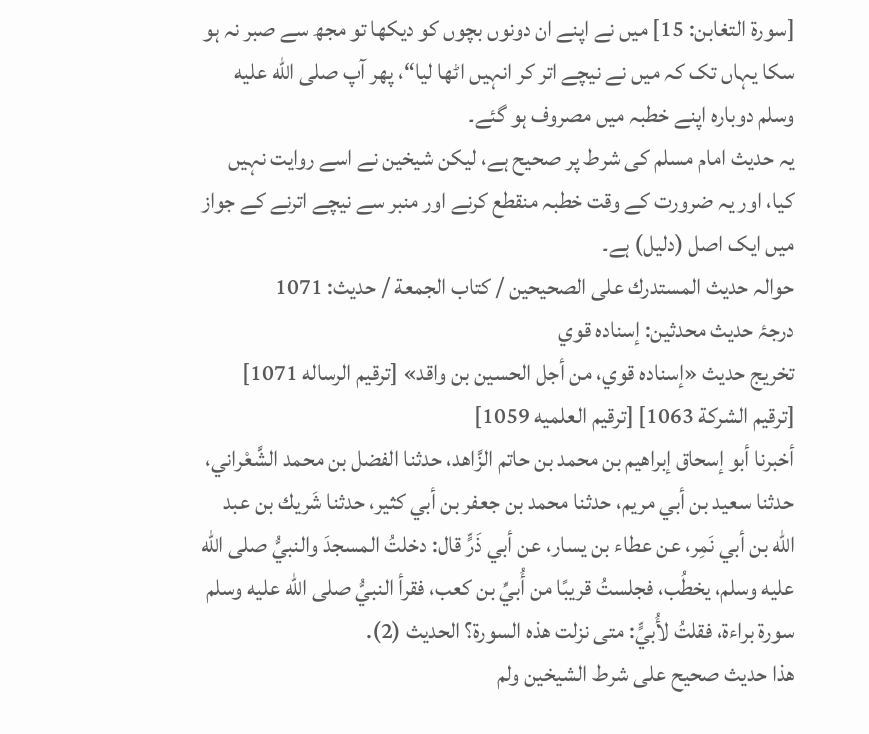[سورة التغابن: 15] میں نے اپنے ان دونوں بچوں کو دیکھا تو مجھ سے صبر نہ ہو سکا یہاں تک کہ میں نے نیچے اتر کر انہیں اٹھا لیا“، پھر آپ صلى الله عليه وسلم دوبارہ اپنے خطبہ میں مصروف ہو گئے۔
یہ حدیث امام مسلم کی شرط پر صحیح ہے، لیکن شیخین نے اسے روایت نہیں کیا، اور یہ ضرورت کے وقت خطبہ منقطع کرنے اور منبر سے نیچے اترنے کے جواز میں ایک اصل (دلیل) ہے۔
حوالہ حدیث المستدرك على الصحيحين / كتاب الجمعة / حدیث: 1071
درجۂ حدیث محدثین: إسناده قوي
تخریج حدیث «إسناده قوي، من أجل الحسين بن واقد» [ترقيم الرساله 1071] [ترقيم الشركة 1063] [ترقيم العلميه 1059]
أخبرنا أبو إسحاق إبراهيم بن محمد بن حاتم الزَّاهد، حدثنا الفضل بن محمد الشَّعْراني، حدثنا سعيد بن أبي مريم، حدثنا محمد بن جعفر بن أبي كثير، حدثنا شَريك بن عبد الله بن أبي نَمِر، عن عطاء بن يسار، عن أبي ذَرٍّ قال: دخلتُ المسجدَ والنبيُّ صلى الله عليه وسلم، يخطُب، فجلستُ قريبًا من أُبيِّ بن كعب، فقرأ النبيُّ صلى الله عليه وسلم سورة براءة، فقلتُ لأُبيٍّ: متى نزلت هذه السورة؟ الحديث (2).
هذا حديث صحيح على شرط الشيخين ولم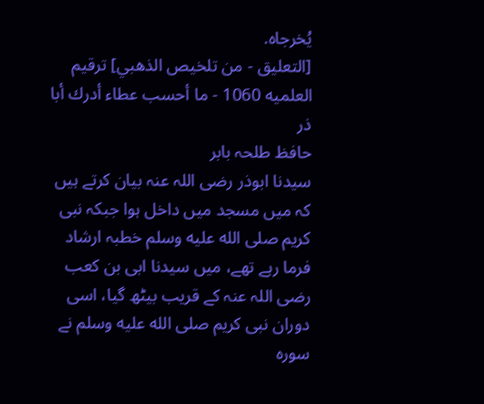يُخرجاه.
[التعليق - من تلخيص الذهبي] ترقيم العلميه 1060 - ما أحسب عطاء أدرك أبا ذر
حافظ طلحہ بابر
سیدنا ابوذر رضی اللہ عنہ بیان کرتے ہیں کہ میں مسجد میں داخل ہوا جبکہ نبی کریم صلى الله عليه وسلم خطبہ ارشاد فرما رہے تھے، میں سیدنا ابی بن کعب رضی اللہ عنہ کے قریب بیٹھ گیا، اسی دوران نبی کریم صلى الله عليه وسلم نے سورہ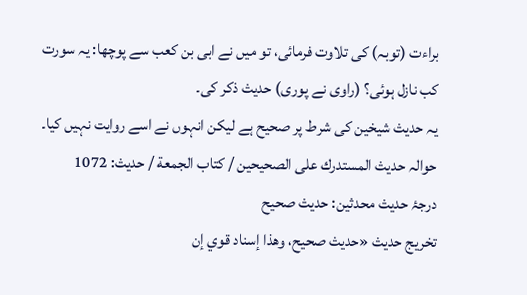براءت (توبہ) کی تلاوت فرمائی، تو میں نے ابی بن کعب سے پوچھا: یہ سورت کب نازل ہوئی؟ (راوی نے پوری) حدیث ذکر کی۔
یہ حدیث شیخین کی شرط پر صحیح ہے لیکن انہوں نے اسے روایت نہیں کیا۔
حوالہ حدیث المستدرك على الصحيحين / كتاب الجمعة / حدیث: 1072
درجۂ حدیث محدثین: حديث صحيح
تخریج حدیث «حديث صحيح، وهذا إسناد قوي إن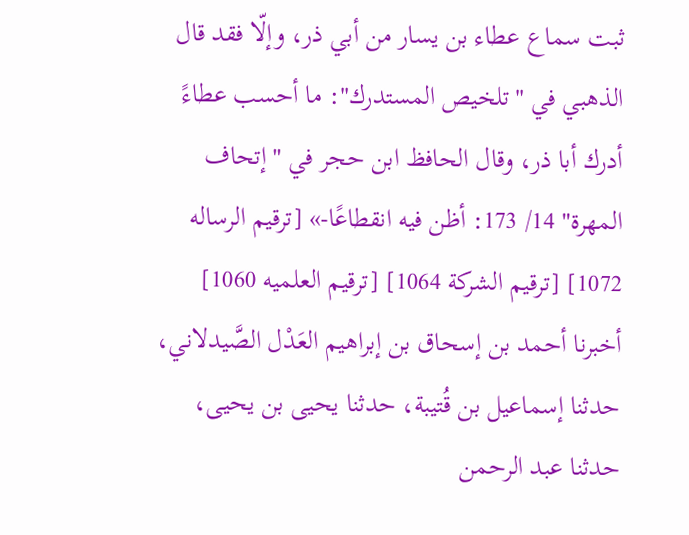ثبت سماع عطاء بن يسار من أبي ذر، وإلّا فقد قال الذهبي في "تلخيص المستدرك": ما أحسب عطاءً أدرك أبا ذر، وقال الحافظ ابن حجر في "إتحاف المهرة" 14/ 173: أظن فيه انقطاعًا-» [ترقيم الرساله 1072] [ترقيم الشركة 1064] [ترقيم العلميه 1060]
أخبرنا أحمد بن إسحاق بن إبراهيم العَدْل الصَّيدلاني، حدثنا إسماعيل بن قُتيبة، حدثنا يحيى بن يحيى، حدثنا عبد الرحمن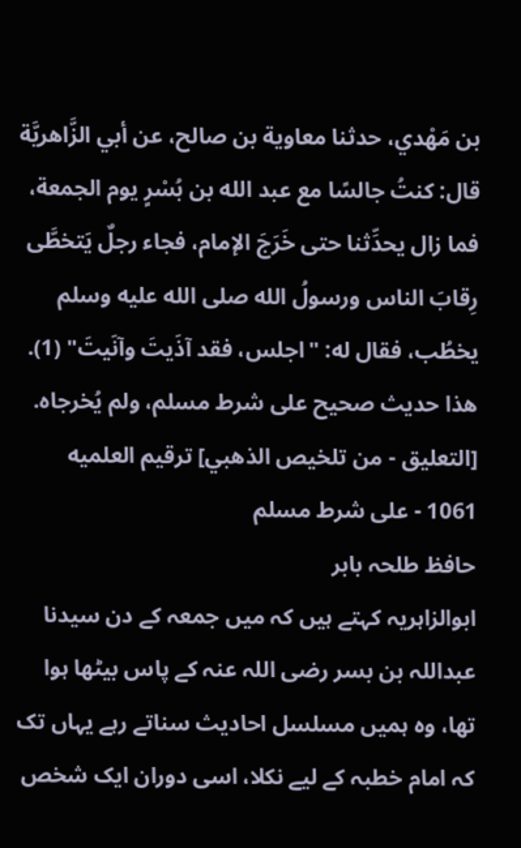بن مَهْدي، حدثنا معاوية بن صالح، عن أبي الزَّاهريَّة قال: كنتُ جالسًا مع عبد الله بن بُسْرٍ يوم الجمعة، فما زال يحدِّثنا حتى خَرَجَ الإمام، فجاء رجلٌ يَتخطَّى رِقابَ الناس ورسولُ الله صلى الله عليه وسلم يخطُب، فقال له: "اجلس، فقد آذَيتَ وآنَيتَ" (1).
هذا حديث صحيح على شرط مسلم، ولم يُخرجاه.
[التعليق - من تلخيص الذهبي] ترقيم العلميه 1061 - على شرط مسلم
حافظ طلحہ بابر
ابوالزاہریہ کہتے ہیں کہ میں جمعہ کے دن سیدنا عبداللہ بن بسر رضی اللہ عنہ کے پاس بیٹھا ہوا تھا، وہ ہمیں مسلسل احادیث سناتے رہے یہاں تک کہ امام خطبہ کے لیے نکلا، اسی دوران ایک شخص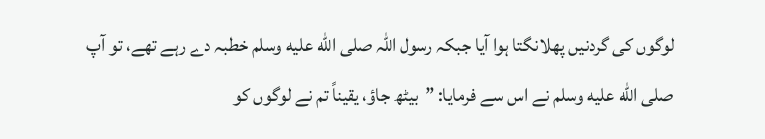لوگوں کی گردنیں پھلانگتا ہوا آیا جبکہ رسول اللہ صلى الله عليه وسلم خطبہ دے رہے تھے، تو آپ صلى الله عليه وسلم نے اس سے فرمایا: ”بیٹھ جاؤ، یقیناً تم نے لوگوں کو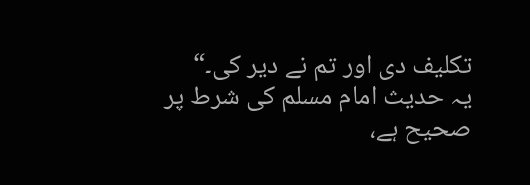تکلیف دی اور تم نے دیر کی۔“
یہ حدیث امام مسلم کی شرط پر صحیح ہے،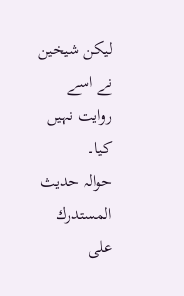لیکن شیخین نے اسے روایت نہیں کیا۔
حوالہ حدیث المستدرك على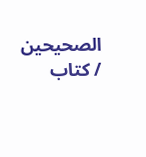الصحيحين / كتاب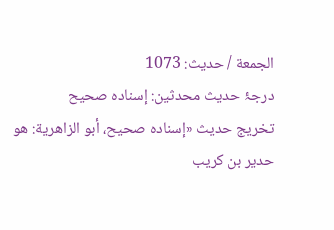الجمعة / حدیث: 1073
درجۂ حدیث محدثین: إسناده صحيح
تخریج حدیث «إسناده صحيح، أبو الزاهرية: هو حدير بن كريب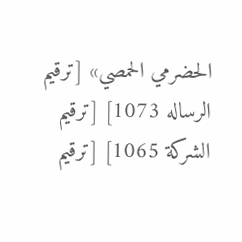الحضرمي الحمصي» [ترقيم الرساله 1073] [ترقيم الشركة 1065] [ترقيم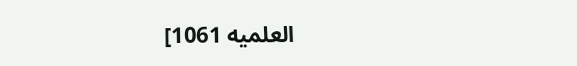العلميه 1061]